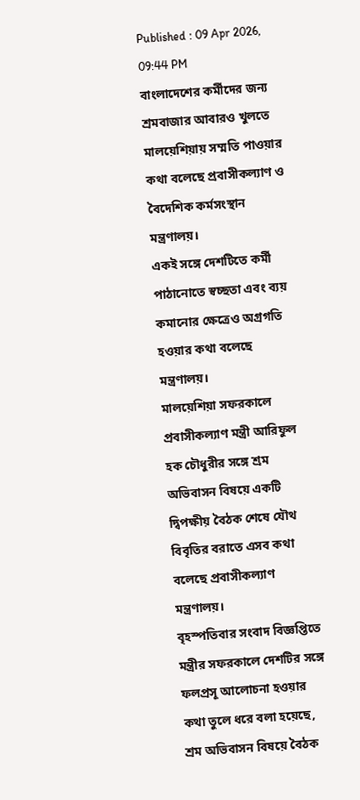Published : 09 Apr 2026, 09:44 PM
বাংলাদেশের কর্মীদের জন্য শ্রমবাজার আবারও খুলতে মালয়েশিয়ায় সম্মতি পাওয়ার কথা বলেছে প্রবাসীকল্যাণ ও বৈদেশিক কর্মসংস্থান মন্ত্রণালয়।
একই সঙ্গে দেশটিতে কর্মী পাঠানোতে স্বচ্ছতা এবং ব্যয় কমানোর ক্ষেত্রেও অগ্রগতি হওয়ার কথা বলেছে মন্ত্রণালয়।
মালয়েশিয়া সফরকালে প্রবাসীকল্যাণ মন্ত্রী আরিফুল হক চৌধুরীর সঙ্গে শ্রম অভিবাসন বিষয়ে একটি দ্বিপক্ষীয় বৈঠক শেষে যৌথ বিবৃতির বরাতে এসব কথা বলেছে প্রবাসীকল্যাণ মন্ত্রণালয়।
বৃহস্পতিবার সংবাদ বিজ্ঞপ্তিতে মন্ত্রীর সফরকালে দেশটির সঙ্গে ফলপ্রসূ আলোচনা হওয়ার কথা তুলে ধরে বলা হয়েছে, শ্রম অভিবাসন বিষয়ে বৈঠক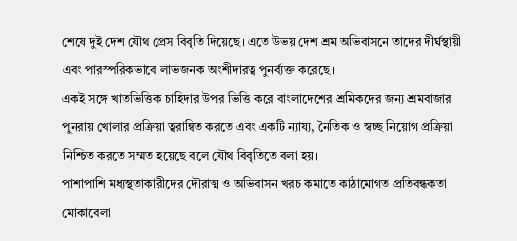শেষে দুই দেশ যৌথ প্রেস বিবৃতি দিয়েছে। এতে উভয় দেশ শ্রম অভিবাসনে তাদের দীর্ঘস্থায়ী এবং পারস্পরিকভাবে লাভজনক অংশীদারত্ব পুনর্ব্যক্ত করেছে।
একই সঙ্গে খাতভিত্তিক চাহিদার উপর ভিত্তি করে বাংলাদেশের শ্রমিকদের জন্য শ্রমবাজার পুনরায় খোলার প্রক্রিয়া ত্বরান্বিত করতে এবং একটি ন্যায্য, নৈতিক ও স্বচ্ছ নিয়োগ প্রক্রিয়া নিশ্চিত করতে সম্মত হয়েছে বলে যৌথ বিবৃতিতে বলা হয়।
পাশাপাশি মধ্যস্থতাকারীদের দৌরাত্ম ও অভিবাসন খরচ কমাতে কাঠামোগত প্রতিবন্ধকতা মোকাবেলা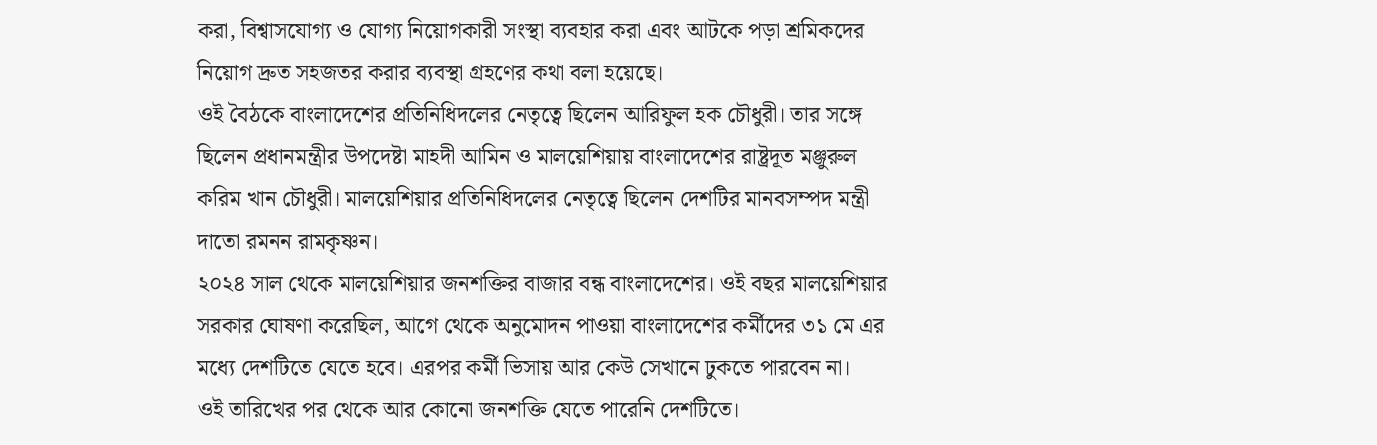করা, বিশ্বাসযোগ্য ও যোগ্য নিয়োগকারী সংস্থা ব্যবহার করা এবং আটকে পড়া শ্রমিকদের নিয়োগ দ্রুত সহজতর করার ব্যবস্থা গ্রহণের কথা বলা হয়েছে।
ওই বৈঠকে বাংলাদেশের প্রতিনিধিদলের নেতৃত্বে ছিলেন আরিফুল হক চৌধুরী। তার সঙ্গে ছিলেন প্রধানমন্ত্রীর উপদেষ্টা মাহদী আমিন ও মালয়েশিয়ায় বাংলাদেশের রাষ্ট্রদূত মঞ্জুরুল করিম খান চৌধুরী। মালয়েশিয়ার প্রতিনিধিদলের নেতৃত্বে ছিলেন দেশটির মানবসম্পদ মন্ত্রী দাতো রমনন রামকৃষ্ণন।
২০২৪ সাল থেকে মালয়েশিয়ার জনশক্তির বাজার বন্ধ বাংলাদেশের। ওই বছর মালয়েশিয়ার সরকার ঘোষণা করেছিল, আগে থেকে অনুমোদন পাওয়া বাংলাদেশের কর্মীদের ৩১ মে এর মধ্যে দেশটিতে যেতে হবে। এরপর কর্মী ভিসায় আর কেউ সেখানে ঢুকতে পারবেন না।
ওই তারিখের পর থেকে আর কোনো জনশক্তি যেতে পারেনি দেশটিতে।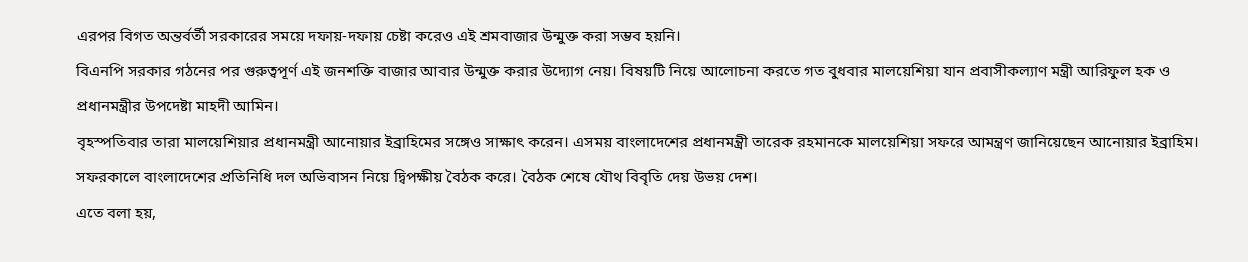এরপর বিগত অন্তর্বর্তী সরকারের সময়ে দফায়-দফায় চেষ্টা করেও এই শ্রমবাজার উন্মুক্ত করা সম্ভব হয়নি।
বিএনপি সরকার গঠনের পর গুরুত্বপূর্ণ এই জনশক্তি বাজার আবার উন্মুক্ত করার উদ্যোগ নেয়। বিষয়টি নিয়ে আলোচনা করতে গত বুধবার মালয়েশিয়া যান প্রবাসীকল্যাণ মন্ত্রী আরিফুল হক ও প্রধানমন্ত্রীর উপদেষ্টা মাহদী আমিন।
বৃহস্পতিবার তারা মালয়েশিয়ার প্রধানমন্ত্রী আনোয়ার ইব্রাহিমের সঙ্গেও সাক্ষাৎ করেন। এসময় বাংলাদেশের প্রধানমন্ত্রী তারেক রহমানকে মালয়েশিয়া সফরে আমন্ত্রণ জানিয়েছেন আনোয়ার ইব্রাহিম।
সফরকালে বাংলাদেশের প্রতিনিধি দল অভিবাসন নিয়ে দ্বিপক্ষীয় বৈঠক করে। বৈঠক শেষে যৌথ বিবৃতি দেয় উভয় দেশ।
এতে বলা হয়,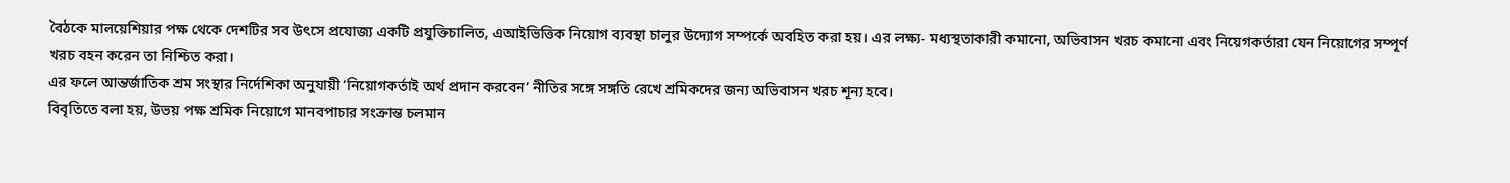বৈঠকে মালয়েশিয়ার পক্ষ থেকে দেশটির সব উৎসে প্রযোজ্য একটি প্রযুক্তিচালিত, এআইভিত্তিক নিয়োগ ব্যবস্থা চালুর উদ্যোগ সম্পর্কে অবহিত করা হয়। এর লক্ষ্য- মধ্যস্থতাকারী কমানো, অভিবাসন খরচ কমানো এবং নিয়েগকর্তারা যেন নিয়োগের সম্পূর্ণ খরচ বহন করেন তা নিশ্চিত করা।
এর ফলে আন্তর্জাতিক শ্রম সংস্থার নির্দেশিকা অনুযায়ী ‘নিয়োগকর্তাই অর্থ প্রদান করবেন’ নীতির সঙ্গে সঙ্গতি রেখে শ্রমিকদের জন্য অভিবাসন খরচ শূন্য হবে।
বিবৃতিতে বলা হয়, উভয় পক্ষ শ্রমিক নিয়োগে মানবপাচার সংক্রান্ত চলমান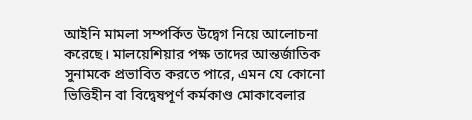আইনি মামলা সম্পর্কিত উদ্বেগ নিয়ে আলোচনা করেছে। মালয়েশিয়ার পক্ষ তাদের আন্তর্জাতিক সুনামকে প্রভাবিত করতে পারে, এমন যে কোনো ভিত্তিহীন বা বিদ্বেষপূর্ণ কর্মকাণ্ড মোকাবেলার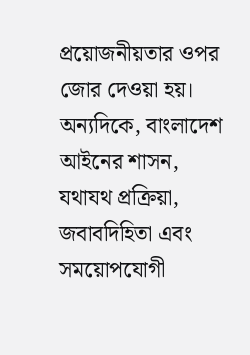প্রয়োজনীয়তার ওপর জোর দেওয়া হয়।
অন্যদিকে, বাংলাদেশ আইনের শাসন, যথাযথ প্রক্রিয়া, জবাবদিহিতা এবং সময়োপযোগী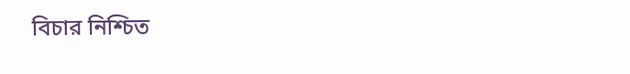বিচার নিশ্চিত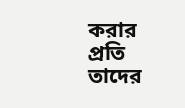করার প্রতি তাদের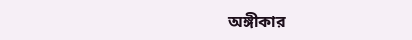অঙ্গীকার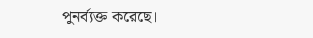পুনর্ব্যক্ত করেছে।